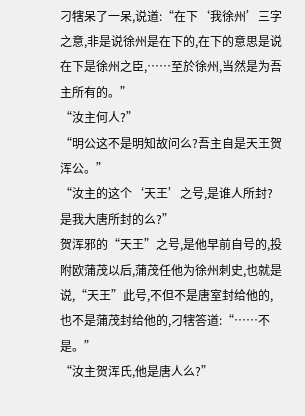刁犗呆了一呆,说道:“在下‘我徐州’三字之意,非是说徐州是在下的,在下的意思是说在下是徐州之臣,……至於徐州,当然是为吾主所有的。”
“汝主何人?”
“明公这不是明知故问么?吾主自是天王贺浑公。”
“汝主的这个‘天王’之号,是谁人所封?是我大唐所封的么?”
贺浑邪的“天王”之号,是他早前自号的,投附欧蒲茂以后,蒲茂任他为徐州刺史,也就是说,“天王”此号,不但不是唐室封给他的,也不是蒲茂封给他的,刁犗答道:“……不是。”
“汝主贺浑氏,他是唐人么?”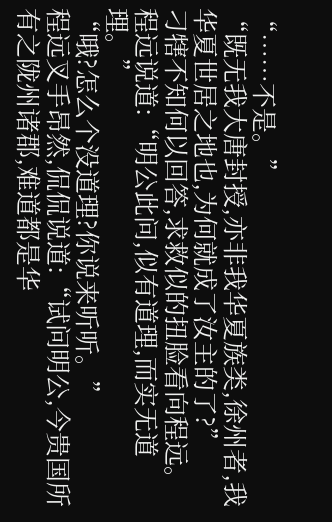“……不是。”
“既无我大唐封授,亦非我华夏族类,徐州者,我华夏世居之地也,为何就成了汝主的了?”
刁犗不知何以回答,求救似的扭脸看向程远。
程远说道:“明公此问,似有道理,而实无道理。”
“哦?怎么个没道理?你说来听听。”
程远叉手昂然,侃侃说道:“试问明公,今贵国所有之陇州诸郡,难道都是华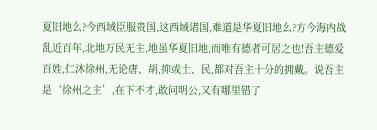夏旧地么?今西域臣服贵国,这西域诸国,难道是华夏旧地么?方今海内战乱近百年,北地万民无主,地虽华夏旧地,而唯有德者可居之也!吾主德爱百姓,仁沐徐州,无论唐、胡,抑或士、民,都对吾主十分的拥戴。说吾主是‘徐州之主’,在下不才,敢问明公,又有哪里错了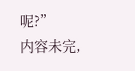呢?”
内容未完,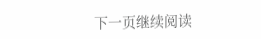下一页继续阅读